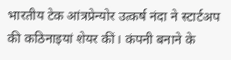भारतीय टेक आंत्रप्रेन्योर उत्कर्ष नंदा ने स्टार्टअप की कठिनाइयां शेयर कीं। कंपनी बनाने के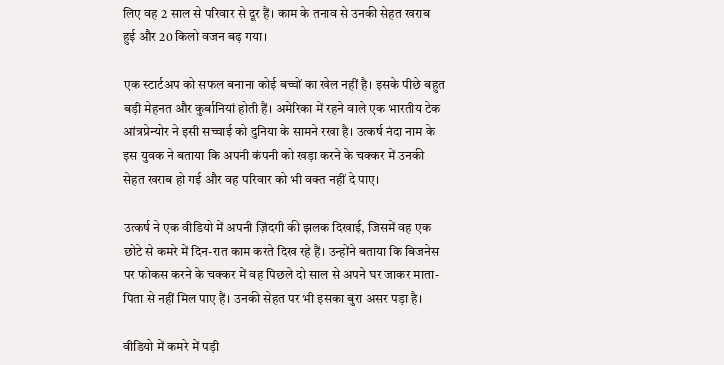लिए वह 2 साल से परिवार से दूर हैं। काम के तनाव से उनकी सेहत खराब हुई और 20 किलो वजन बढ़ गया।

एक स्टार्टअप को सफल बनाना कोई बच्चों का खेल नहीं है। इसके पीछे बहुत बड़ी मेहनत और कुर्बानियां होती हैं। अमेरिका में रहने वाले एक भारतीय टेक आंत्रप्रेन्योर ने इसी सच्चाई को दुनिया के सामने रखा है। उत्कर्ष नंदा नाम के इस युवक ने बताया कि अपनी कंपनी को खड़ा करने के चक्कर में उनकी सेहत खराब हो गई और वह परिवार को भी वक्त नहीं दे पाए।

उत्कर्ष ने एक वीडियो में अपनी ज़िंदगी की झलक दिखाई, जिसमें वह एक छोटे से कमरे में दिन-रात काम करते दिख रहे हैं। उन्होंने बताया कि बिजनेस पर फोकस करने के चक्कर में वह पिछले दो साल से अपने घर जाकर माता-पिता से नहीं मिल पाए हैं। उनकी सेहत पर भी इसका बुरा असर पड़ा है।

वीडियो में कमरे में पड़ी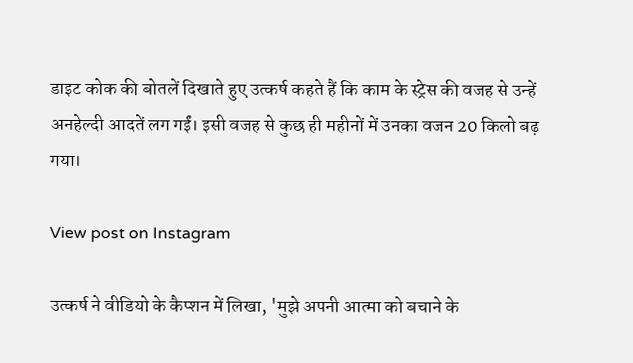डाइट कोक की बोतलें दिखाते हुए उत्कर्ष कहते हैं कि काम के स्ट्रेस की वजह से उन्हें अनहेल्दी आदतें लग गईं। इसी वजह से कुछ ही महीनों में उनका वजन 20 किलो बढ़ गया।

View post on Instagram

उत्कर्ष ने वीडियो के कैप्शन में लिखा, 'मुझे अपनी आत्मा को बचाने के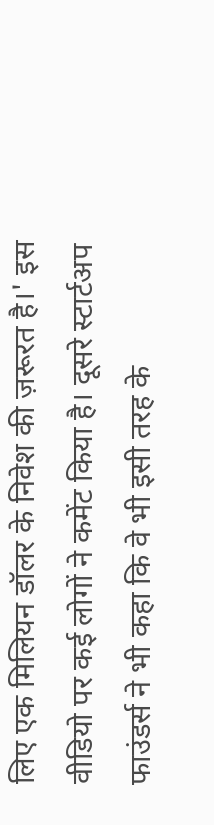लिए एक मिलियन डॉलर के निवेश की ज़रूरत है।' इस वीडियो पर कई लोगों ने कमेंट किया है। दूसरे स्टार्टअप फाउंडर्स ने भी कहा कि वे भी इसी तरह के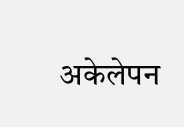अकेलेपन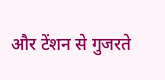और टेंशन से गुजरते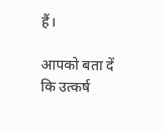हैं।

आपको बता दें कि उत्कर्ष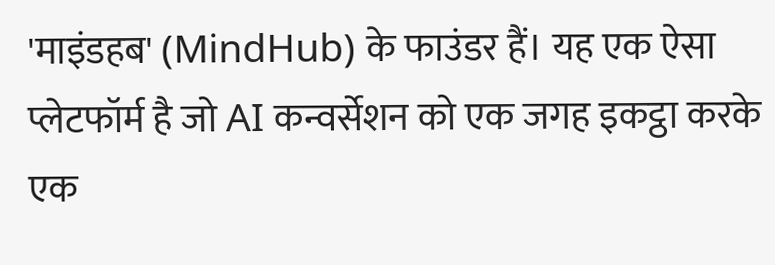'माइंडहब' (MindHub) के फाउंडर हैं। यह एक ऐसा प्लेटफॉर्म है जो AI कन्वर्सेशन को एक जगह इकट्ठा करके एक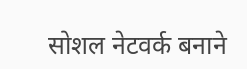सोशल नेटवर्क बनाने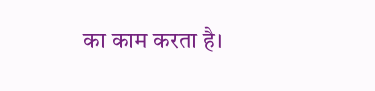का काम करता है।